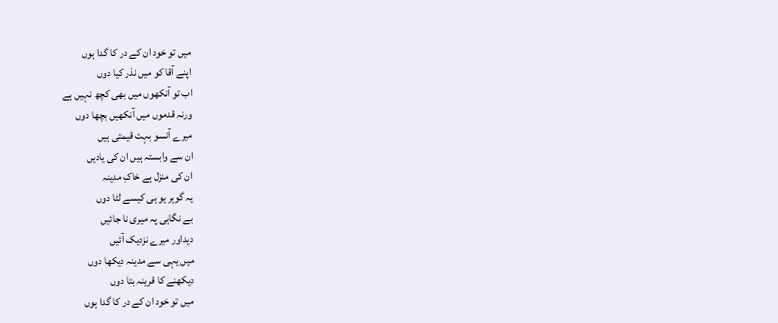میں تو خود ان کے در کا گدا ہوں
اپنے آقا کو میں نذر کیا دوں
اب تو آنکھوں میں بھی کچھ نہیں ہے
ورنہ قدموں میں آنکھیں بچھا دوں
میرے آنسو بہت قیمتی ہیں
ان سے وابستہ ہیں ان کی یادیں
ان کی منزل ہے خاکِ مدینہ
یہ گوہر یو ہی کیسے لٹا دوں
بے نگاہی پہ میری نا جائیں
دیداور میرے نزدیک آئیں
میں یہی سے مدینہ دیکھا دوں
دیکھنے کا قرینہ بتا دوں
میں تو خود ان کے در کا گدا ہوں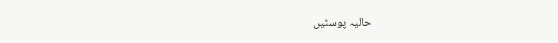حالیہ پوسٹیں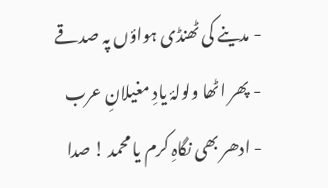- مدینے کی ٹھنڈی ہواؤں پہ صدقے
- پھر اٹھا ولولۂ یادِ مغیلانِ عرب
- ادھر بھی نگاہِ کرم یا محمد ! صدا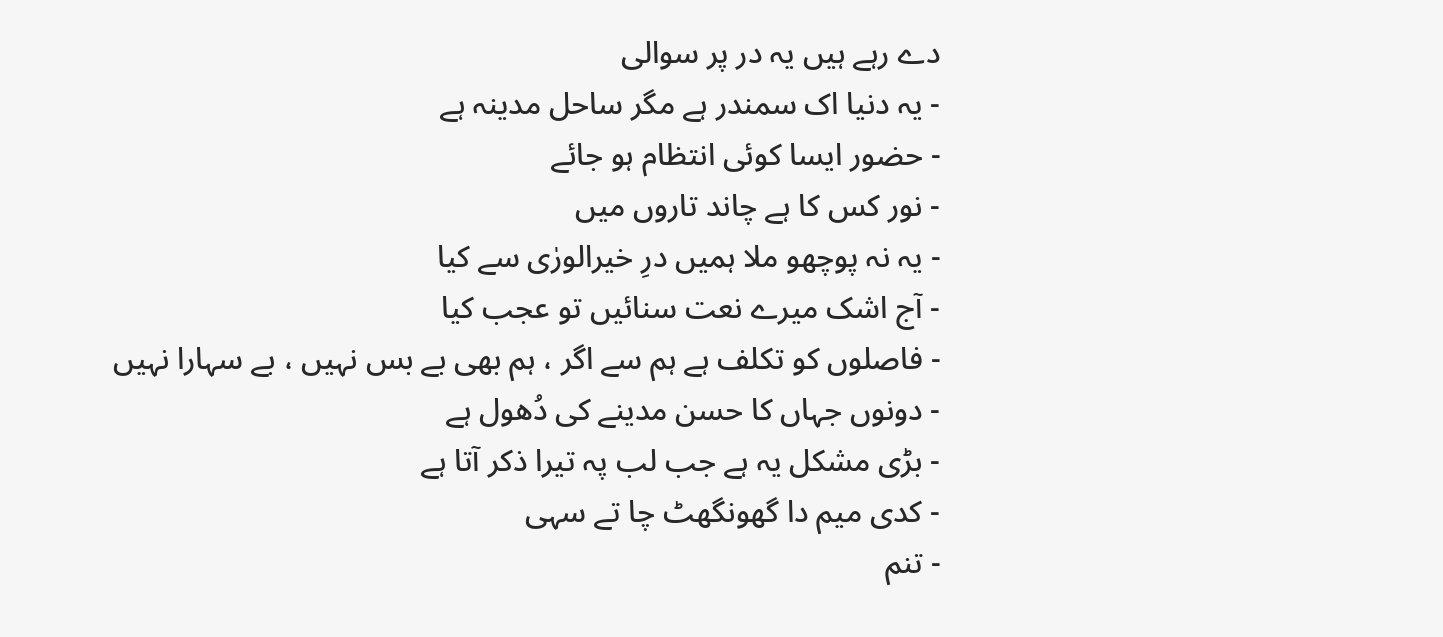دے رہے ہیں یہ در پر سوالی
- یہ دنیا اک سمندر ہے مگر ساحل مدینہ ہے
- حضور ایسا کوئی انتظام ہو جائے
- نور کس کا ہے چاند تاروں میں
- یہ نہ پوچھو ملا ہمیں درِ خیرالورٰی سے کیا
- آج اشک میرے نعت سنائیں تو عجب کیا
- فاصلوں کو تکلف ہے ہم سے اگر ، ہم بھی بے بس نہیں ، بے سہارا نہیں
- دونوں جہاں کا حسن مدینے کی دُھول ہے
- بڑی مشکل یہ ہے جب لب پہ تیرا ذکر آتا ہے
- کدی میم دا گھونگھٹ چا تے سہی
- تنم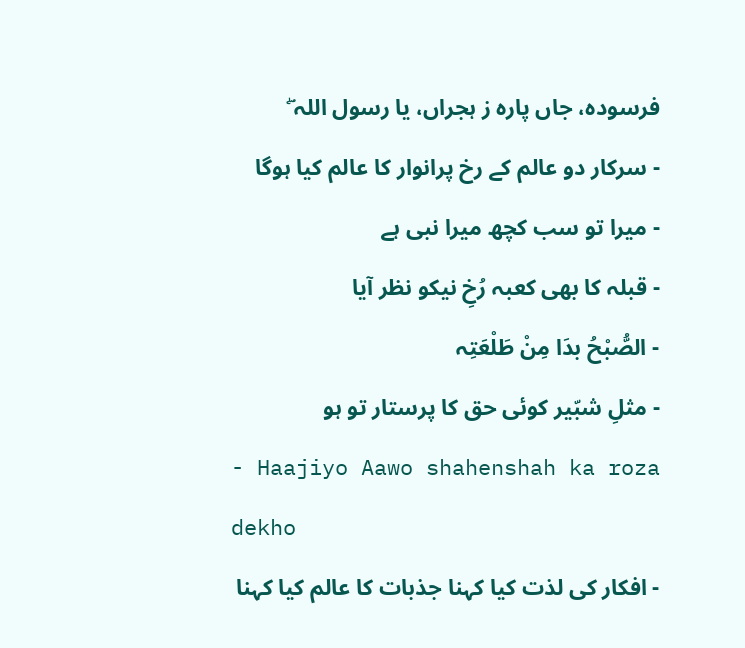فرسودہ، جاں پارہ ز ہجراں، یا رسول اللہ ۖ
- سرکار دو عالم کے رخ پرانوار کا عالم کیا ہوگا
- میرا تو سب کچھ میرا نبی ہے
- قبلہ کا بھی کعبہ رُخِ نیکو نظر آیا
- الصُّبْحُ بدَا مِنْ طَلْعَتِہ
- مثلِ شبّیر کوئی حق کا پرستار تو ہو
- Haajiyo Aawo shahenshah ka roza dekho
- افکار کی لذت کیا کہنا جذبات کا عالم کیا کہنا